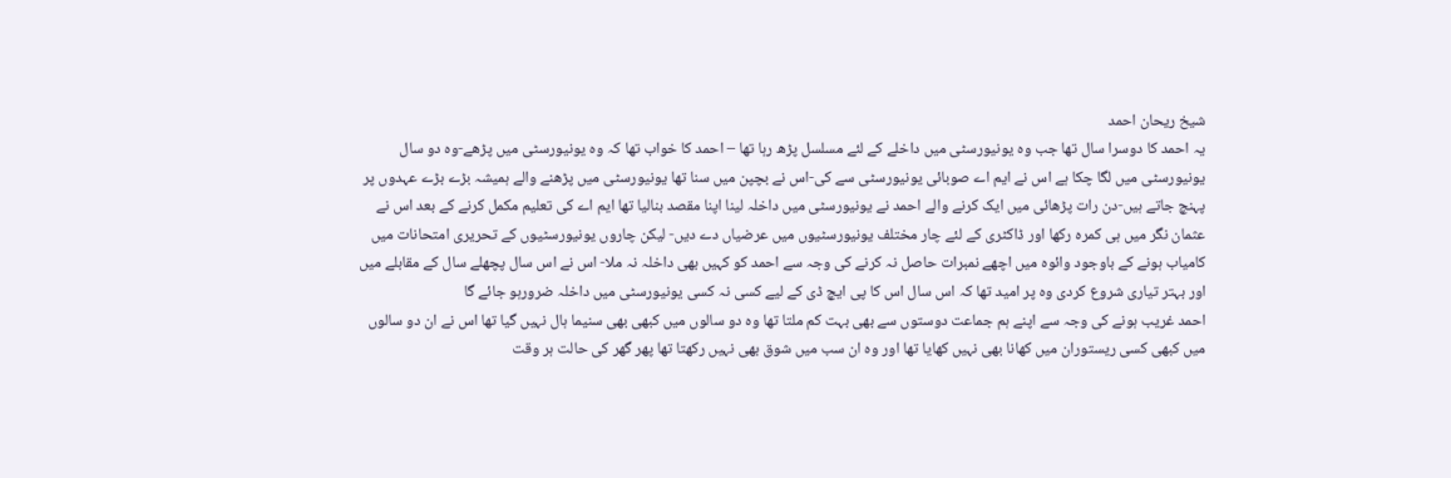شیخ ریحان احمد
یہ احمد کا دوسرا سال تھا جب وہ یونیورسٹی میں داخلے کے لئے مسلسل پڑھ رہا تھا – احمد کا خواب تھا کہ وہ یونیورسٹی میں پڑھے-وہ دو سال یونیورسٹی میں لگا چکا ہے اس نے ایم اے صوبائی یونیورسٹی سے کی-اس نے بچپن میں سنا تھا یونیورسٹی میں پڑھنے والے ہمیشہ بڑے بڑے عہدوں پر پہنچ جاتے ہیں-دن رات پڑھائی میں ایک کرنے والے احمد نے یونیورسٹی میں داخلہ لینا اپنا مقصد بنالیا تھا ایم اے کی تعلیم مکمل کرنے کے بعد اس نے عثمان نگر میں ہی کمرہ رکھا اور ڈاکٹری کے لئے چار مختلف یونیورسٹیوں میں عرضیاں دے دیں- لیکن چاروں یونیورسٹیوں کے تحریری امتحانات میں کامیاب ہونے کے باوجود وائوہ میں اچھے نمبرات حاصل نہ کرنے کی وجہ سے احمد کو کہیں بھی داخلہ نہ ملا- اس نے اس سال پچھلے سال کے مقابلے میں اور بہتر تیاری شروع کردی وہ پر امید تھا کہ اس سال اس کا پی ایچ ڈی کے لیے کسی نہ کسی یونیورسٹی میں داخلہ ضرورہو جائے گا
احمد غریب ہونے کی وجہ سے اپنے ہم جماعت دوستوں سے بھی بہت کم ملتا تھا وہ دو سالوں میں کبھی بھی سنیما ہال نہیں گیا تھا اس نے ان دو سالوں میں کبھی کسی ریستوران میں کھانا بھی نہیں کھایا تھا اور وہ ان سب میں شوق بھی نہیں رکھتا تھا پھر گھر کی حالت ہر وقت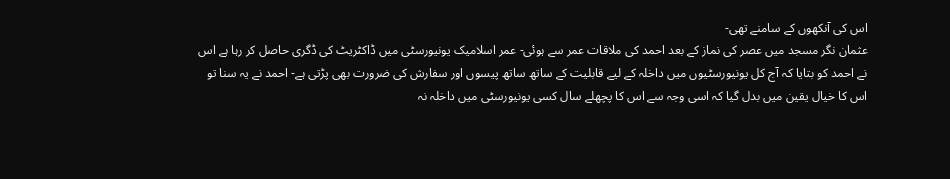اس کی آنکھوں کے سامنے تھی-
عثمان نگر مسجد میں عصر کی نماز کے بعد احمد کی ملاقات عمر سے ہوئی- عمر اسلامیک یونیورسٹی میں ڈاکٹریٹ کی ڈگری حاصل کر رہا ہے اس نے احمد کو بتایا کہ آج کل یونیورسٹیوں میں داخلہ کے لیے قابلیت کے ساتھ ساتھ پیسوں اور سفارش کی ضرورت بھی پڑتی ہے- احمد نے یہ سنا تو اس کا خیال یقین میں بدل گیا کہ اسی وجہ سے اس کا پچھلے سال کسی یونیورسٹی میں داخلہ نہ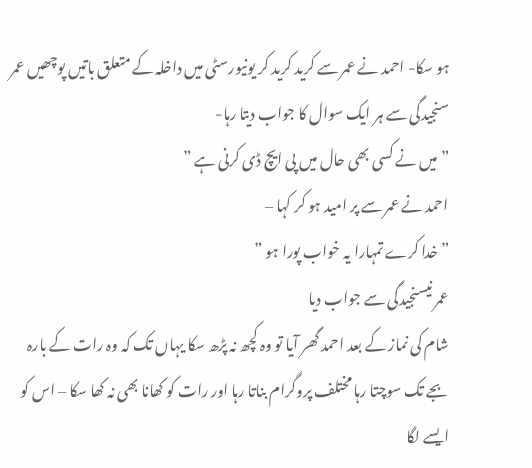ہو سکا- احمد نے عمر سے کرید کرید کر یونیورسٹی میں داخلہ کے متعلق باتیں پوچھیں عمر سنجیدگی سے ہر ایک سوال کا جواب دیتا رہا-
” میں نے کسی بھی حال میں پی ایچ ڈی کرنی ہے ”
احمد نے عمر سے پر امید ہو کر کہا –
” خدا کرے تمہارا یہ خواب پورا ہو ”
عمر نیسنجیدگی سے جواب دیا
شام کی نماز کے بعد احمد گھر آیا تو وہ کچھ نہ پڑھ سکا یہاں تک کہ وہ رات کے بارہ بجے تک سوچتا رہا مختلف پروگرام بناتا رہا اور رات کو کھانا بھی نہ کھا سکا – اس کو ایسے لگا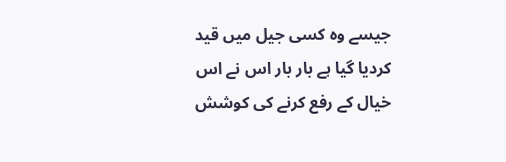جیسے وہ کسی جیل میں قید کردیا گیا ہے بار بار اس نے اس خیال کے رفع کرنے کی کوشش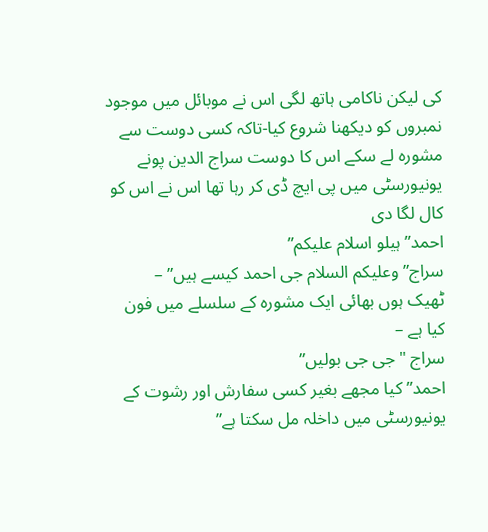کی لیکن ناکامی ہاتھ لگی اس نے موبائل میں موجود نمبروں کو دیکھنا شروع کیا-تاکہ کسی دوست سے مشورہ لے سکے اس کا دوست سراج الدین پونے یونیورسٹی میں پی ایچ ڈی کر رہا تھا اس نے اس کو کال لگا دی
احمد” ہیلو اسلام علیکم”
سراج” وعلیکم السلام جی احمد کیسے ہیں” –
ٹھیک ہوں بھائی ایک مشورہ کے سلسلے میں فون کیا ہے –
سراج "جی جی بولیں”
احمد” کیا مجھے بغیر کسی سفارش اور رشوت کے یونیورسٹی میں داخلہ مل سکتا ہے”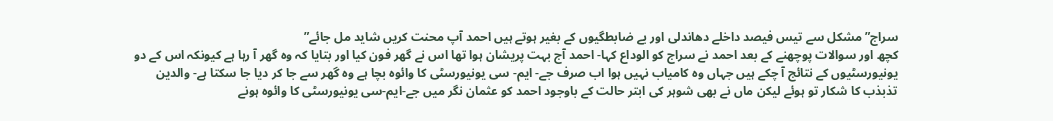سراج” مشکل سے تیس فیصد داخلے دھاندلی اور بے ضابطگیوں کے بغیر ہوتے ہیں احمد آپ محنت کریں شاید مل جائے”
کچھ اور سوالات پوچھنے کے بعد احمد نے سراج کو الوداع کہا- احمد آج بہت پریشان ہوا تھا اس نے گھر فون کیا اور بتایا کہ وہ گھر آ رہا ہے کیونکہ اس کے دو یونیورسٹیوں کے نتائج آ چکے ہیں جہاں وہ کامیاب نہیں ہوا اب صرف جے- ایم- سی یونیورسٹی کا وائوہ بچا ہے وہ گھر سے جا کر دیا جا سکتا ہے- والدین تذبذب کا شکار تو ہوئے لیکن ماں نے بھی شوہر کی ابتر حالت کے باوجود احمد کو عثمان نگر میں جے-ایم-سی یونیورسٹی کا وائوہ ہونے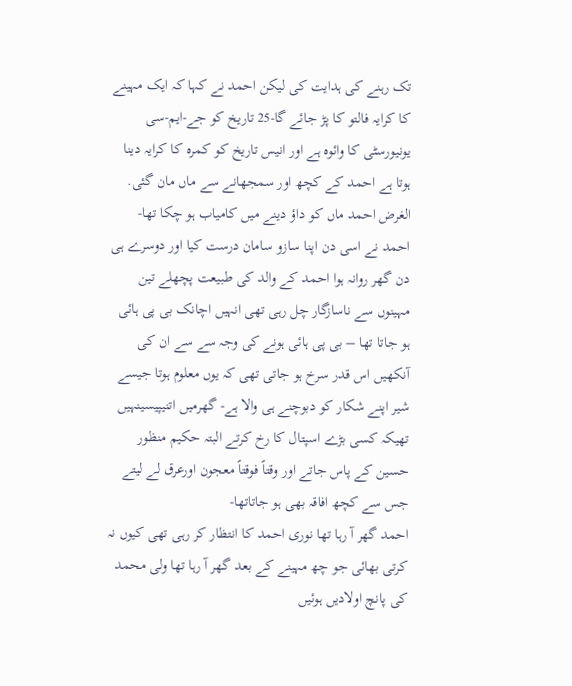تک رہنے کی ہدایت کی لیکن احمد نے کہا کہ ایک مہینے کا کرایہ فالتو کا پڑ جائے گا-25 تاریخ کو جے-ایم-سی یونیورسٹی کا وائوہ ہے اور انیس تاریخ کو کمرہ کا کرایہ دینا ہوتا ہے احمد کے کچھ اور سمجھانے سے ماں مان گئی. الغرض احمد ماں کو داؤ دینے میں کامیاب ہو چکا تھا- احمد نے اسی دن اپنا سازو سامان درست کیا اور دوسرے ہی دن گھر روانہ ہوا احمد کے والد کی طبیعت پچھلے تین مہینوں سے ناسازگار چل رہی تھی انہیں اچانک بی پی ہائی ہو جاتا تھا – بی پی ہائی ہونے کی وجہ سے سے ان کی آنکھیں اس قدر سرخ ہو جاتی تھی کہ یوں معلوم ہوتا جیسے شیر اپنے شکار کو دبوچنے ہی والا ہے- گھرمیں اتنیپیسینہیں تھیکہ کسی بڑے اسپتال کا رخ کرتے البتہ حکیم منظور حسین کے پاس جاتے اور وقتاً فوقتاً معجون اورعرق لے لیتے جس سے کچھ افاقہ بھی ہو جاتاتھا-
احمد گھر آ رہا تھا نوری احمد کا انتظار کر رہی تھی کیوں نہ کرتی بھائی جو چھ مہینے کے بعد گھر آ رہا تھا ولی محمد کی پانچ اولادیں ہوئیں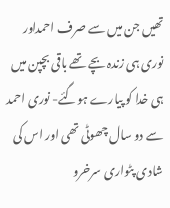تھیں جن میں سے صرف احمداور نوری ہی زندہ بچے تھے باقی بچپن میں ہی خدا کو پیارے ہوگئے- نوری احمد سے دو سال چھوٹی تھی اور اس کی شادی پٹواری سرخرو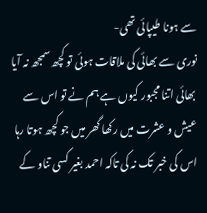سے ہونا طیپائی تھی-
نوری سے بھائی کی ملاقات ہوئی تو کچھ سمجھ نہ آیا بھائی اتنا مجبور کیوں ہے ہم نے تو اس سے عیش و عشرت میں رکھا گھر میں جو کچھ ہوتا رہا اس کی خبر تک نہ کی تاکہ احمد بغیر کسی تناو کے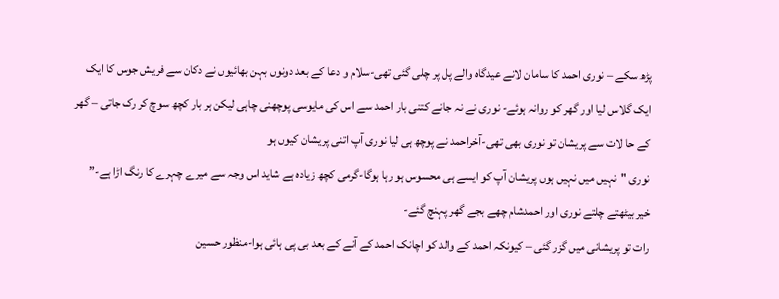پڑھ سکے – نوری احمد کا سامان لانے عیدگاہ والے پل پر چلی گئی تھی-سلام و دعا کے بعد دونوں بہن بھائیوں نے دکان سے فریش جوس کا ایک ایک گلاس لیا اور گھر کو روانہ ہوئے- نوری نے نہ جانے کتنی بار احمد سے اس کی مایوسی پوچھنی چاہی لیکن ہر بار کچھ سوچ کر رک جاتی – گھر کے حا لات سے پریشان تو نوری بھی تھی-آخراحمد نے پوچھ ہی لیا نوری آپ اتنی پریشان کیوں ہو
نوری "نہیں میں نہیں ہوں پریشان آپ کو ایسے ہی محسوس ہو رہا ہوگا-گرمی کچھ زیادہ ہے شاید اس وجہ سے میرے چہرے کا رنگ اڑا ہے-”
خیر بیٹھتے چلتے نوری اور احمدشام چھے بجے گھر پہنچ گئے-
رات تو پریشانی میں گزر گئی – کیونکہ احمد کے والد کو اچانک احمد کے آنے کے بعد بی پی ہائی ہوا-منظور حسین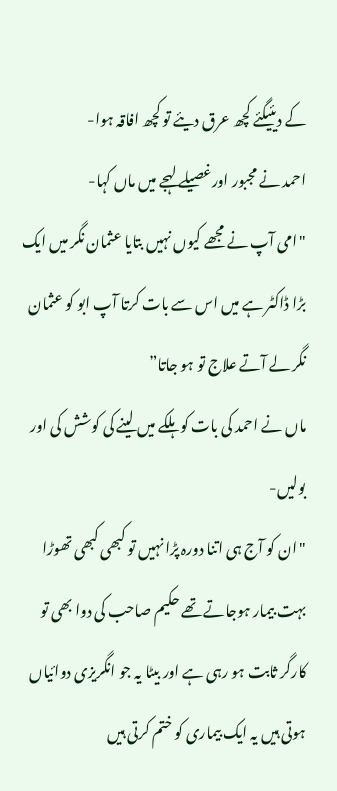کے دیئیگئے کچھ عرق دیئے تو کچھ افاقہ ہوا-
احمد نے مجبور اورغصیلے لہجے میں ماں کہا-
"امی آپ نے مجھے کیوں نہیں بتایا عثمان نگر میں ایک بڑا ڈاکٹر ہے میں اس سے بات کرتا آپ ابو کو عثمان نگر لے آتے علاج تو ہو جاتا”
ماں نے احمد کی بات کو ہلکے میں لینے کی کوشش کی اور بولیں-
"ان کو آج ہی اتنا دورہ پڑا نہیں تو کبھی کبھی تھوڑا بہت بیمار ہوجاتے تھے حکیم صاحب کی دوا بھی تو کارگر ثابت ہو رہی ہے اور بیٹا یہ جو انگریزی دوائیاں ہوتی ہیں یہ ایک بیماری کو ختم کرتی ہیں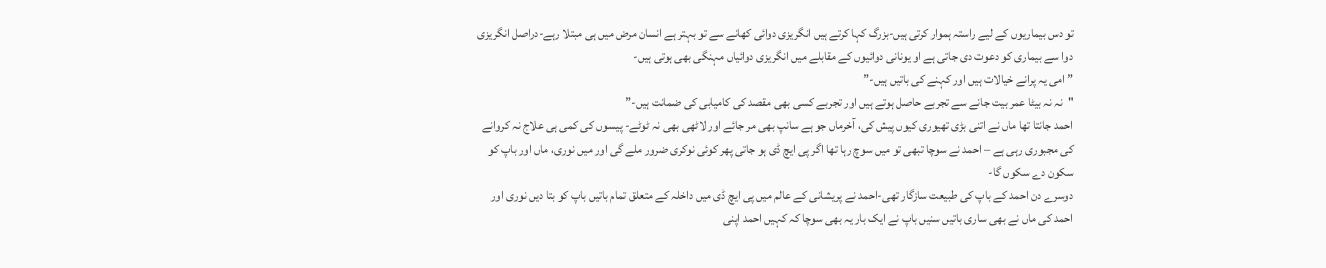تو دس بیماریوں کے لیے راستہ ہموار کرتی ہیں-بزرگ کہا کرتے ہیں انگریزی دوائی کھانے سے تو بہتر ہے انسان مرض میں ہی مبتلا رہے-دراصل انگریزی دوا سے بیماری کو دعوت دی جاتی ہے او یونانی دوائیوں کے مقابلے میں انگریزی دوائیاں مہنگی بھی ہوتی ہیں-
” امی یہ پرانے خیالات ہیں اور کہنے کی باتیں ہیں-”
"نہ نہ بیٹا عمر بیت جانے سے تجربے حاصل ہوتے ہیں اور تجربے کسی بھی مقصد کی کامیابی کی ضمانت ہیں-”
احمد جانتا تھا ماں نے اتنی بڑی تھیوری کیوں پیش کی، آخرماں جو ہے سانپ بھی مر جائے اور لاٹھی بھی نہ ٹوٹے- پیسوں کی کمی ہی علاج نہ کروانے کی مجبوری رہی ہے – احمد نے سوچا تبھی تو میں سوچ رہا تھا اگر پی ایچ ڈی ہو جاتی پھر کوئی نوکری ضرور ملے گی اور میں نوری، ماں اور باپ کو سکون دے سکوں گا-
دوسرے دن احمد کے باپ کی طبیعت سازگار تھی-احمد نے پریشانی کے عالم میں پی ایچ ڈی میں داخلہ کے متعلق تمام باتیں باپ کو بتا دیں نوری اور احمد کی ماں نے بھی ساری باتیں سنیں باپ نے ایک بار یہ بھی سوچا کہ کہیں احمد اپنی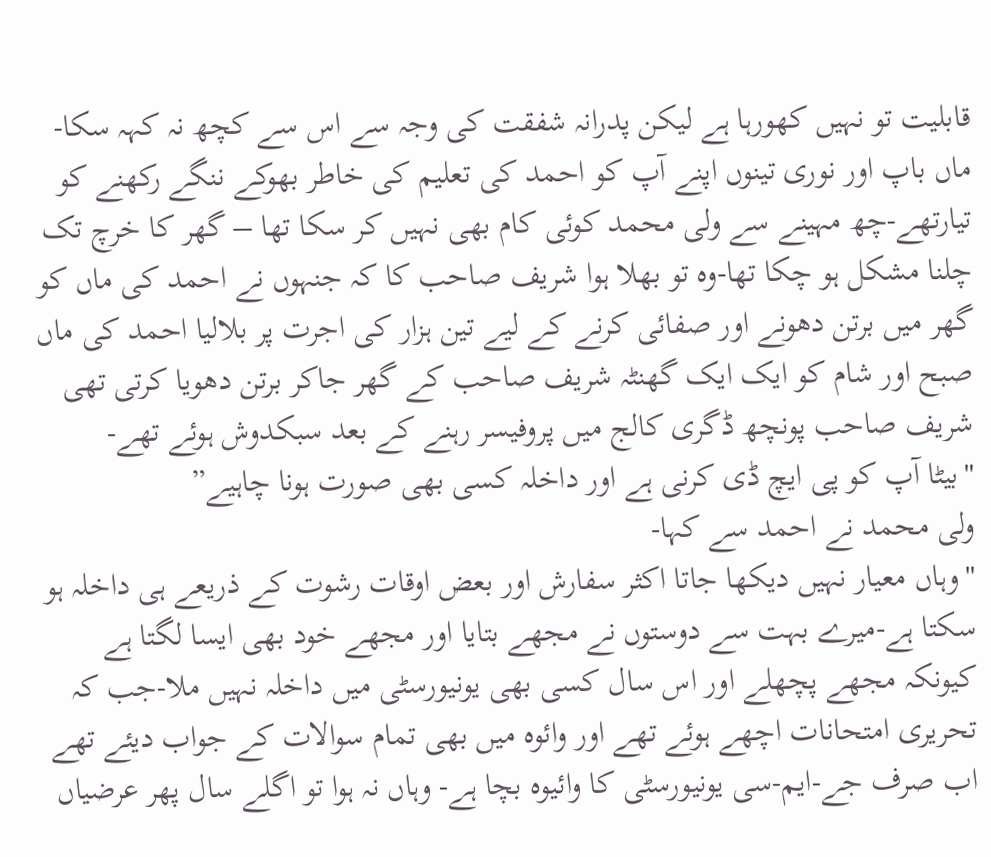قابلیت تو نہیں کھورہا ہے لیکن پدرانہ شفقت کی وجہ سے اس سے کچھ نہ کہہ سکا- ماں باپ اور نوری تینوں اپنے آپ کو احمد کی تعلیم کی خاطر بھوکے ننگے رکھنے کو تیارتھے-چھ مہینے سے ولی محمد کوئی کام بھی نہیں کر سکا تھا – گھر کا خرچ تک چلنا مشکل ہو چکا تھا-وہ تو بھلا ہوا شریف صاحب کا کہ جنہوں نے احمد کی ماں کو گھر میں برتن دھونے اور صفائی کرنے کے لیے تین ہزار کی اجرت پر بلالیا احمد کی ماں صبح اور شام کو ایک ایک گھنٹہ شریف صاحب کے گھر جاکر برتن دھویا کرتی تھی شریف صاحب پونچھ ڈگری کالج میں پروفیسر رہنے کے بعد سبکدوش ہوئے تھے-
"بیٹا آپ کو پی ایچ ڈی کرنی ہے اور داخلہ کسی بھی صورت ہونا چاہیے”
ولی محمد نے احمد سے کہا-
"وہاں معیار نہیں دیکھا جاتا اکثر سفارش اور بعض اوقات رشوت کے ذریعے ہی داخلہ ہو سکتا ہے-میرے بہت سے دوستوں نے مجھے بتایا اور مجھے خود بھی ایسا لگتا ہے کیونکہ مجھے پچھلے اور اس سال کسی بھی یونیورسٹی میں داخلہ نہیں ملا-جب کہ تحریری امتحانات اچھے ہوئے تھے اور وائوہ میں بھی تمام سوالات کے جواب دیئے تھے اب صرف جے-ایم-سی یونیورسٹی کا وائیوہ بچا ہے- وہاں نہ ہوا تو اگلے سال پھر عرضیاں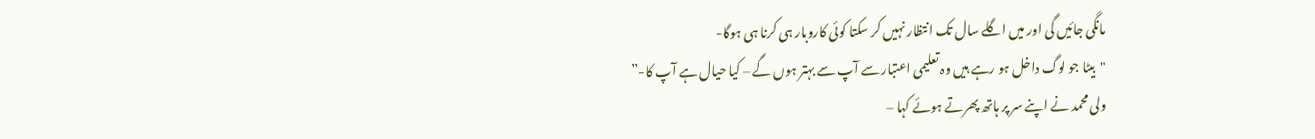مانگی جائیں گی اور میں اگلے سال تک انتظار نہیں کر سکتا کوئی کاروبار ہی کرنا ہی ہوگا-
"بیٹا جو لوگ داخل ہو رہے ہیں وہ تعلیمی اعتبار سے آپ سے بہتر ہوں گے – کیا حیال ہے آپ کا-”
ولی محمد نے اپنے سر پر ہاتھ پھرتے ہوئے کہا –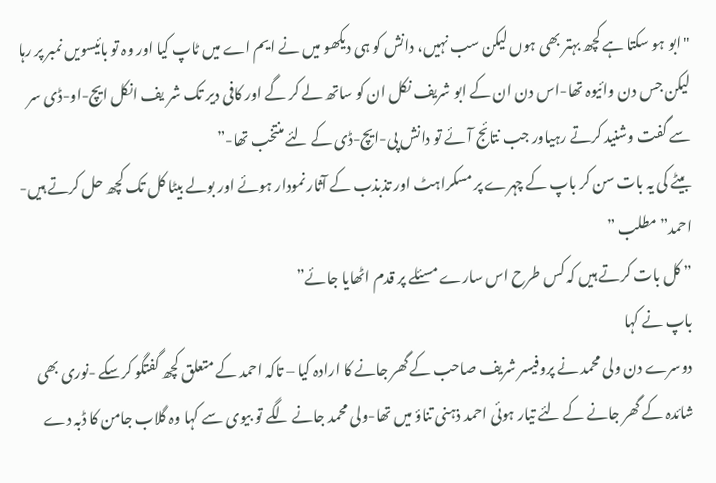"ابو ہو سکتا ہے کچھ بہتر بھی ہوں لیکن سب نہیں، دانش کو ہی دیکھو میں نے ایم اے میں ٹاپ کیا اور وہ تو بائیسویں نمبر پر رہا لیکن جس دن وائیوہ تھا-اس دن ان کے ابو شریف نکل ان کو ساتھ لے کر گے اور کافی دیر تک شر یف انکل ایچ-او-ڈی سر سے گفت وشنید کرتے رہیاور جب نتائج آئے تو دانش پی-ایچ-ڈی کے لئے منتخب تھا-”
بیٹے کی یہ بات سن کر باپ کے چہرے پر مسکراہٹ اور تذبذب کے آثار نمودار ہوئے اور بولے بیٹا کل تک کچھ حل کرتے ہیں-
احمد” مطلب ”
” کل بات کرتے ہیں کہ کس طرح اس سارے مسئلے پر قدم اٹھایا جائے”
باپ نے کہا
دوسرے دن ولی محمد نے پروفیسر شریف صاحب کے گھر جانے کا ارادہ کیا – تاکہ احمد کے متعلق کچھ گفتگو کرسکے -نوری بھی شائدہ کے گھر جانے کے لئے تیار ہوئی احمد ذہنی تناؤ میں تھا-ولی محمد جانے لگے تو بیوی سے کہا وہ گلاب جامن کا ڈبہ دے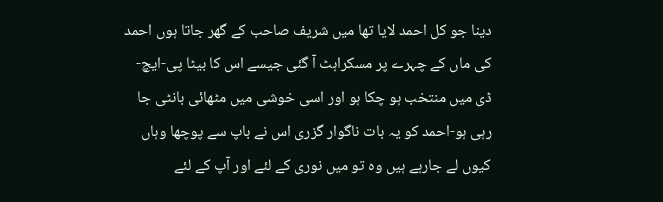دینا جو کل احمد لایا تھا میں شریف صاحب کے گھر جاتا ہوں احمد کی ماں کے چہرے پر مسکراہٹ آ گئی جیسے اس کا بیٹا پی-ایچ-ڈی میں منتخب ہو چکا ہو اور اسی خوشی میں مٹھائی بانٹی جا رہی ہو-احمد کو یہ بات ناگوار گزری اس نے باپ سے پوچھا وہاں کیوں لے جارہے ہیں وہ تو میں نوری کے لئے اور آپ کے لئے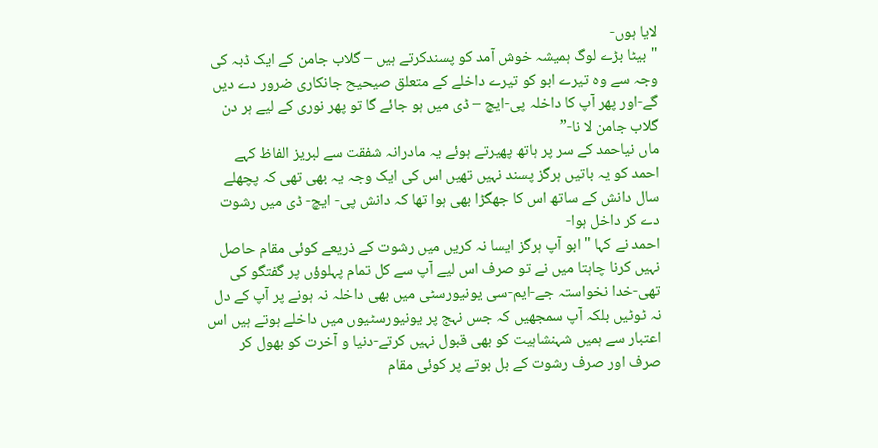لایا ہوں-
"بیٹا بڑے لوگ ہمیشہ خوش آمد کو پسندکرتے ہیں – گلاب جامن کے ایک ڈبہ کی وجہ سے وہ تیرے ابو کو تیرے داخلے کے متعلق صیحیح جانکاری ضرور دے دیں گے-اور پھر آپ کا داخلہ پی-ایچ – ڈی میں ہو جائے گا تو پھر نوری کے لیے ہر دن گلاب جامن لا نا-”
ماں نیاحمد کے سر پر ہاتھ پھیرتے ہوئے یہ مادرانہ شفقت سے لبریز الفاظ کہے
احمد کو یہ باتیں ہرگز پسند نہیں تھیں اس کی ایک وجہ یہ بھی تھی کہ پچھلے سال دانش کے ساتھ اس کا جھگڑا بھی ہوا تھا کہ دانش پی- ایچ- ڈی میں رشوت دے کر داخل ہوا-
احمد نے کہا "ابو آپ ہرگز ایسا نہ کریں میں رشوت کے ذریعے کوئی مقام حاصل نہیں کرنا چاہتا میں نے تو صرف اس لیے آپ سے کل تمام پہلوؤں پر گفتگو کی تھی-خدا نخواستہ جے-ایم-سی یونیورسٹی میں بھی داخلہ نہ ہونے پر آپ کے دل نہ ٹوٹیں بلکہ آپ سمجھیں کہ جس نہج پر یونیورسٹیوں میں داخلے ہوتے ہیں اس اعتبار سے ہمیں شہنشاہیت کو بھی قبول نہیں کرتے-دنیا و آخرت کو بھول کر صرف اور صرف رشوت کے بل بوتے پر کوئی مقام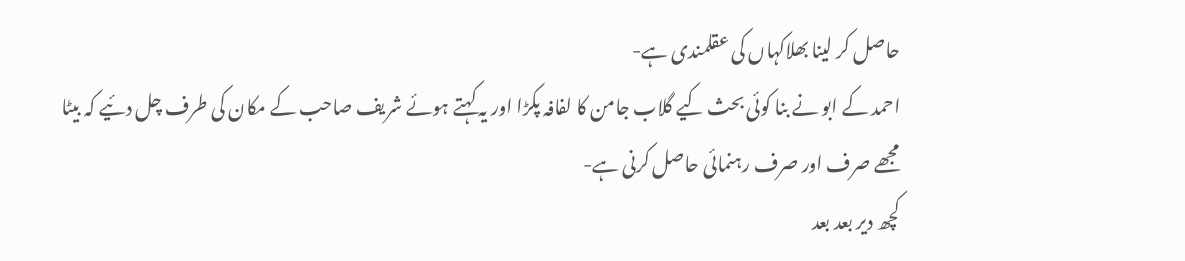حاصل کر لینا بھلاکہاں کی عقلمندی ہے-
احمد کے ابو نے بنا کوئی بحث کیے گلاب جامن کا لفافہ پکڑا اور یہ کہتے ہوئے شریف صاحب کے مکان کی طرف چل دئیے کہ بیٹا مجھے صرف اور صرف رہنمائی حاصل کرنی ہے-
کچھ دیر بعد بعد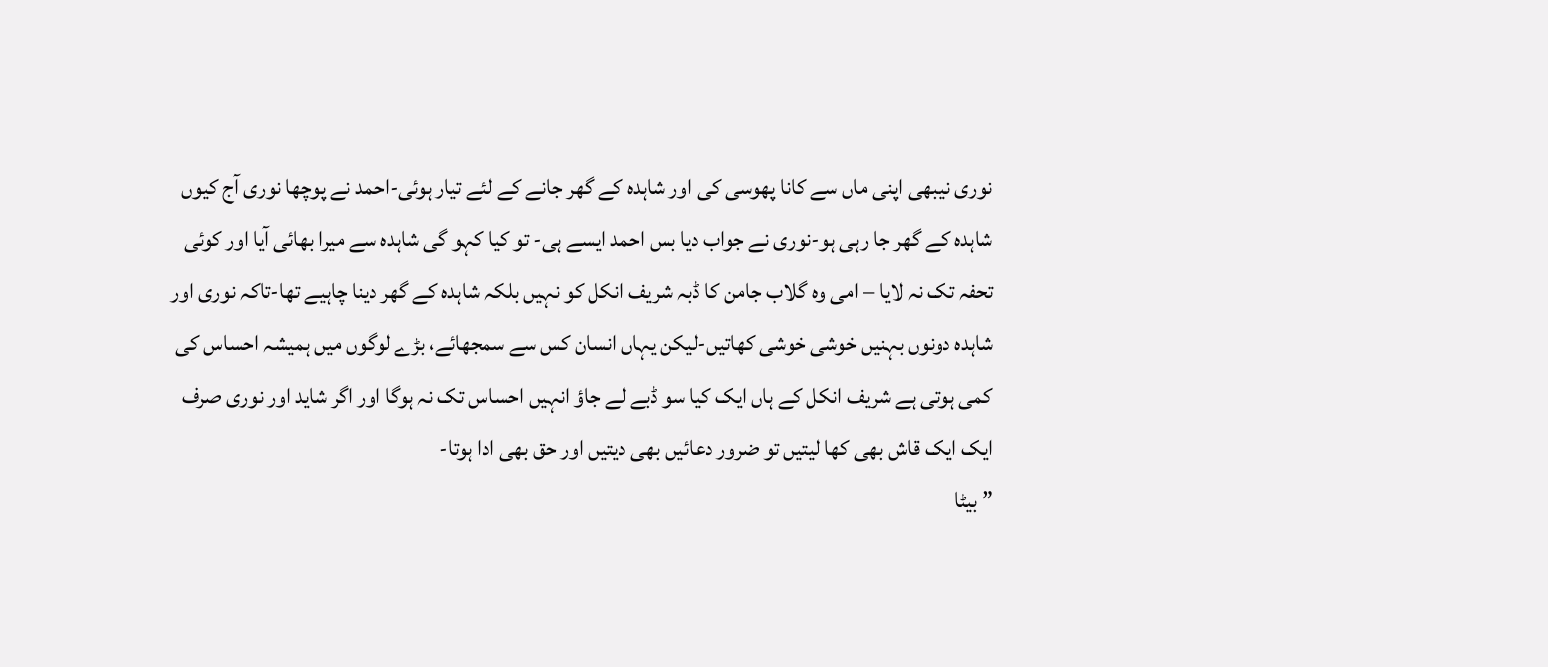نوری نیبھی اپنی ماں سے کانا پھوسی کی اور شاہدہ کے گھر جانے کے لئے تیار ہوئی-احمد نے پوچھا نوری آج کیوں شاہدہ کے گھر جا رہی ہو-نوری نے جواب دیا بس احمد ایسے ہی- تو کیا کہو گی شاہدہ سے میرا بھائی آیا اور کوئی تحفہ تک نہ لایا – امی وہ گلاب جامن کا ڈبہ شریف انکل کو نہیں بلکہ شاہدہ کے گھر دینا چاہیے تھا-تاکہ نوری اور شاہدہ دونوں بہنیں خوشی خوشی کھاتیں-لیکن یہاں انسان کس سے سمجھائے، بڑے لوگوں میں ہمیشہ احساس کی کمی ہوتی ہے شریف انکل کے ہاں ایک کیا سو ڈبے لے جاؤ انہیں احساس تک نہ ہوگا اور اگر شاید اور نوری صرف ایک ایک قاش بھی کھا لیتیں تو ضرور دعائیں بھی دیتیں اور حق بھی ادا ہوتا-
” بیٹا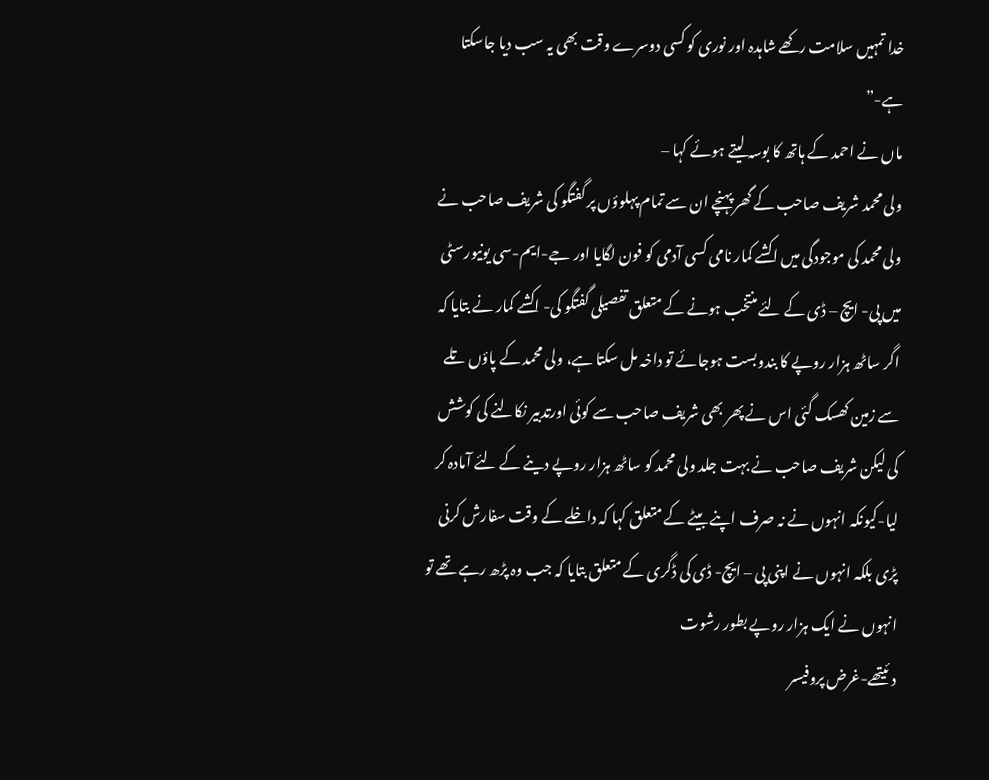خدا تمہیں سلامت رکھے شاہدہ اور نوری کو کسی دوسرے وقت بھی یہ سب دیا جاسکتا ہے-”
ماں نے احمد کے ہاتھ کا بوسہ لیتے ہوئے کہا –
ولی محمد شریف صاحب کے گھر پہنچے ان سے تمام پہلوؤں پر گفتگو کی شریف صاحب نے ولی محمد کی موجودگی میں اکشے کمار نامی کسی آدمی کو فون لگایا اور جے-ایم-سی یونیورسٹی میں پی- ایچ – ڈی کے لئے منتخب ہونے کے متعلق تفصیلی گفتگو کی- اکشے کمار نے بتایا کہ اگر ساٹھ ہزار روپے کا بندوبست ہوجائے تو داخہ مل سکتا ہے، ولی محمد کے پاؤں تلے سے زمین کھسک گئی اس نے پھر بھی شریف صاحب سے کوئی اورتدبیر نکالنے کی کوشش کی لیکن شریف صاحب نے بہت جلد ولی محمد کو ساٹھ ہزار روپے دینے کے لئے آمادہ کر لیا-کیونکہ انہوں نے نہ صرف اپنے بیٹے کے متعلق کہا کہ داخلے کے وقت سفارش کرنی پڑی بلکہ انہوں نے اپنی پی – ایچ- ڈی کی ڈگری کے متعلق بتایا کہ جب وہ پڑھ رہے تھے تو انہوں نے ایک ہزار روپے بطور رشوت
د ئیتھے-غرض پروفیسر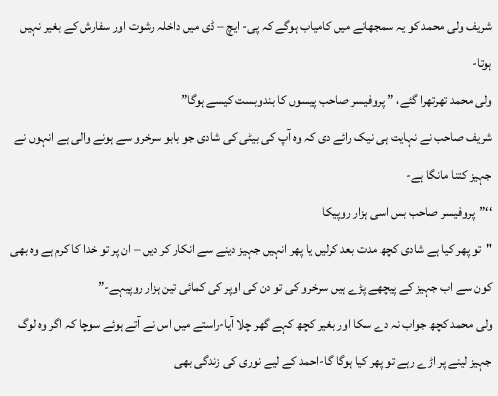شریف ولی محمد کو یہ سمجھانے میں کامیاب ہوگے کہ پی- ایچ – ڈی میں داخلہ رشوت اور سفارش کے بغیر نہیں ہوتا-
ولی محمد تھرتھرا گئے، ” پروفیسر صاحب پیسوں کا بندوبست کیسے ہوگا”
شریف صاحب نے نہایت ہی نیک رائے دی کہ وہ آپ کی بیٹی کی شادی جو بابو سرخرو سے ہونے والی ہے انہوں نے جہیز کتنا مانگا ہے-
‘‘”پروفیسر صاحب بس اسی ہزار روپیکا
"تو پھر کیا ہے شادی کچھ مدت بعد کرلیں یا پھر انہیں جہیز دینے سے انکار کر دیں – ان پر تو خدا کا کرم ہے وہ بھی کون سے اب جہیز کے پیچھے پڑے ہیں سرخرو کی تو دن کی اوپر کی کمائی تین ہزار روپیہے-”
ولی محمد کچھ جواب نہ دے سکا اور بغیر کچھ کہے گھر چلا آیا-راستے میں اس نے آتے ہوئے سوچا کہ اگر وہ لوگ جہیز لینے پر اڑے رہے تو پھر کیا ہوگا گا-احمد کے لیے نوری کی زندگی بھی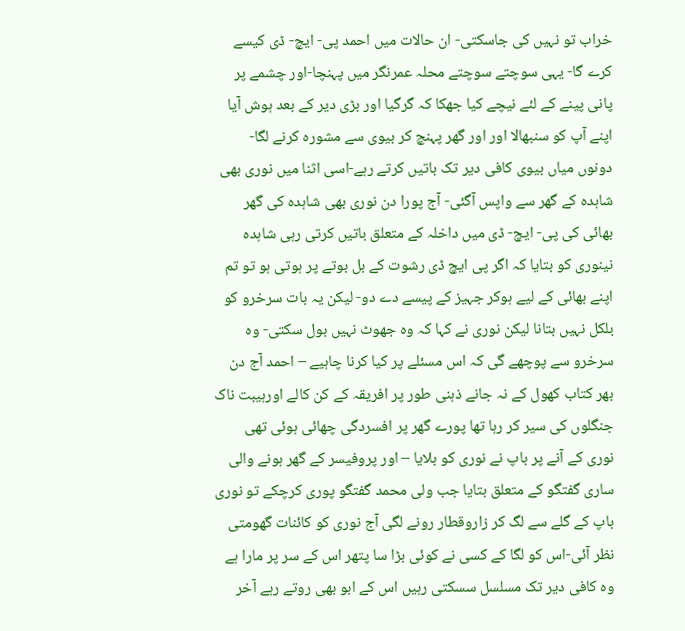خراب تو نہیں کی جاسکتی- ان حالات میں احمد پی- ایچ- ڈی کیسے کرے گا- یہی سوچتے سوچتے محلہ عمرنگر میں پہنچا-اور چشمے پر پانی پینے کے لئے نیچے کیا جھکا کہ گرگیا اور بڑی دیر کے بعد ہوش آیا اپنے آپ کو سنبھالا اور اور گھر پہنچ کر بیوی سے مشورہ کرنے لگا- دونوں میاں بیوی کافی دیر تک باتیں کرتے رہے-اسی اثنا میں نوری بھی شاہدہ کے گھر سے واپس آگئی- آج پورا دن نوری بھی شاہدہ کی گھر بھائی کی پی- ایچ- ڈی میں داخلہ کے متعلق باتیں کرتی رہی شاہدہ نینوری کو بتایا کہ اگر پی ایچ ڈی رشوت کے بل بوتے پر ہوتی ہو تو تم اپنے بھائی کے لیے ہوکر جہیز کے پیسے دے دو- لیکن یہ بات سرخرو کو بلکل نہیں بتانا لیکن نوری نے کہا کہ وہ جھوٹ نہیں بول سکتی- وہ سرخرو سے پوچھے گی کہ اس مسئلے پر کیا کرنا چاہیے – احمد آج دن بھر کتاب کھول کے نہ جانے ذہنی طور پر افریقہ کے کن کالے اورہیبت ناک جنگلوں کی سیر کر رہا تھا پورے گھر پر افسردگی چھائی ہوئی تھی
نوری کے آنے پر باپ نے نوری کو بلایا – اور پروفیسر کے گھر ہونے والی ساری گفتگو کے متعلق بتایا جب ولی محمد گفتگو پوری کرچکے تو نوری باپ کے گلے سے لگ کر زاروقطار رونے لگی آج نوری کو کائنات گھومتی نظر آئی-اس کو لگا کے کسی نے کوئی بڑا سا پتھر اس کے سر پر مارا ہے وہ کافی دیر تک مسلسل سسکتی رہیں اس کے ابو بھی روتے رہے آخر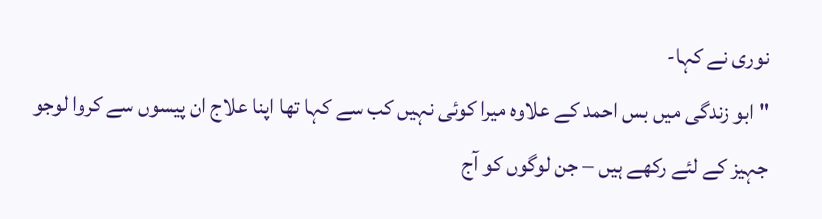نوری نے کہا-
"ابو زندگی میں بس احمد کے علاوہ میرا کوئی نہیں کب سے کہا تھا اپنا علاج ان پیسوں سے کروا لوجو جہیز کے لئے رکھے ہیں – جن لوگوں کو آج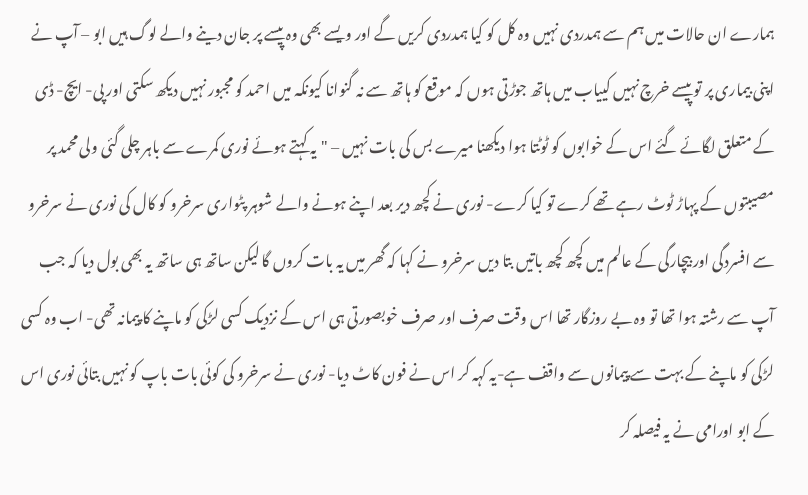ہمارے ان حالات میں ہم سے ہمدردی نہیں وہ کل کو کیا ہمدردی کریں گے اور ویسے بھی وہ پیسے پر جان دینے والے لوگ ہیں ابو – آپ نے اپنی بیماری پر تو پیسے خرچ نہیں کییاب میں ہاتھ جوڑتی ہوں کہ موقع کو ہاتھ سے نہ گنوانا کیونکہ میں احمد کو مجبور نہیں دیکھ سکتی اور پی- ایچ- ڈی کے متعلق لگائے گئے اس کے خوابوں کو ٹوٹتا ہوا دیکھنا میرے بس کی بات نہیں – "یہ کہتے ہوئے نوری کمرے سے باہر چلی گئی ولی محمد پر مصیبتوں کے پہاڑ ٹوٹ رہے تھے کرے تو کیا کرے- نوری نے کچھ دیر بعد اپنے ہونے والے شوہر پٹواری سرخرو کو کال کی نوری نے سرخرو سے افسردگی اور بیچارگی کے عالم میں کچھ کچھ باتیں بتا دیں سرخرو نے کہا کہ گھر میں یہ بات کروں گا لیکن ساتھ ہی ساتھ یہ بھی بول دیا کہ جب آپ سے رشتہ ہوا تھا تو وہ بے روزگار تھا اس وقت صرف اور صرف خوبصورتی ہی اس کے نزدیک کسی لڑکی کو ماپنے کا پیمانہ تھی- اب وہ کسی لڑکی کو ماپنے کے بہت سے پیمانوں سے واقف ہے-یہ کہہ کر اس نے فون کاٹ دیا- نوری نے سرخرو کی کوئی بات باپ کو نہیں بتائی نوری اس کے ابو اورامی نے یہ فیصلہ کر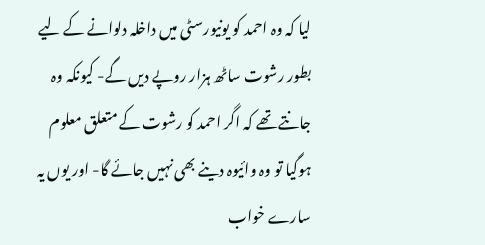لیا کہ وہ احمد کو یونیورسٹی میں داخلہ دلوانے کے لیے بطور رشوت ساٹھ ہزار روپے دیں گے- کیونکہ وہ جانتے تھے کہ اگر احمد کو رشوت کے متعلق معلوم ہوگیا تو وہ وائیوہ دینے بھی نہیں جائے گا- اور یوں یہ سارے خواب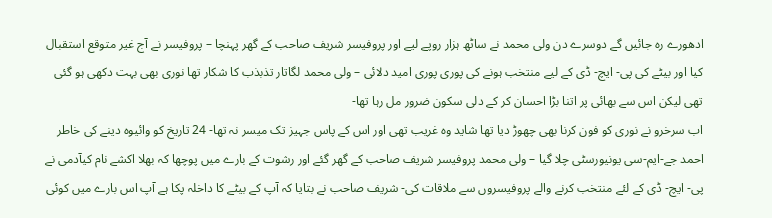ادھورے رہ جائیں گے دوسرے دن ولی محمد نے ساٹھ ہزار روپے لیے اور پروفیسر شریف صاحب کے گھر پہنچا – پروفیسر نے آج غیر متوقع استقبال کیا اور بیٹے کی پی- ایچ- ڈی کے لیے منتخب ہونے کی پوری پوری امید دلائی – ولی محمد لگاتار تذبذب کا شکار تھا نوری بھی بہت دکھی ہو گئی تھی لیکن اس سے بھائی پر اتنا بڑا احسان کر کے دلی سکون ضرور مل رہا تھا-
اب سرخرو نے نوری کو فون کرنا بھی چھوڑ دیا تھا شاید وہ غریب تھی اور اس کے پاس جہیز تک میسر نہ تھا- 24 تاریخ کو وائیوہ دینے کی خاطر احمد جے-ایم-سی یونیورسٹی چلا گیا – ولی محمد پروفیسر شریف صاحب کے گھر گئے اور رشوت کے بارے میں پوچھا کہ بھلا اکشے نام کیآدمی نے پی- ایچ- ڈی کے لئے منتخب کرنے والے پروفیسروں سے ملاقات کی- شریف صاحب نے بتایا کہ آپ کے بیٹے کا داخلہ پکا ہے آپ اس بارے میں کوئی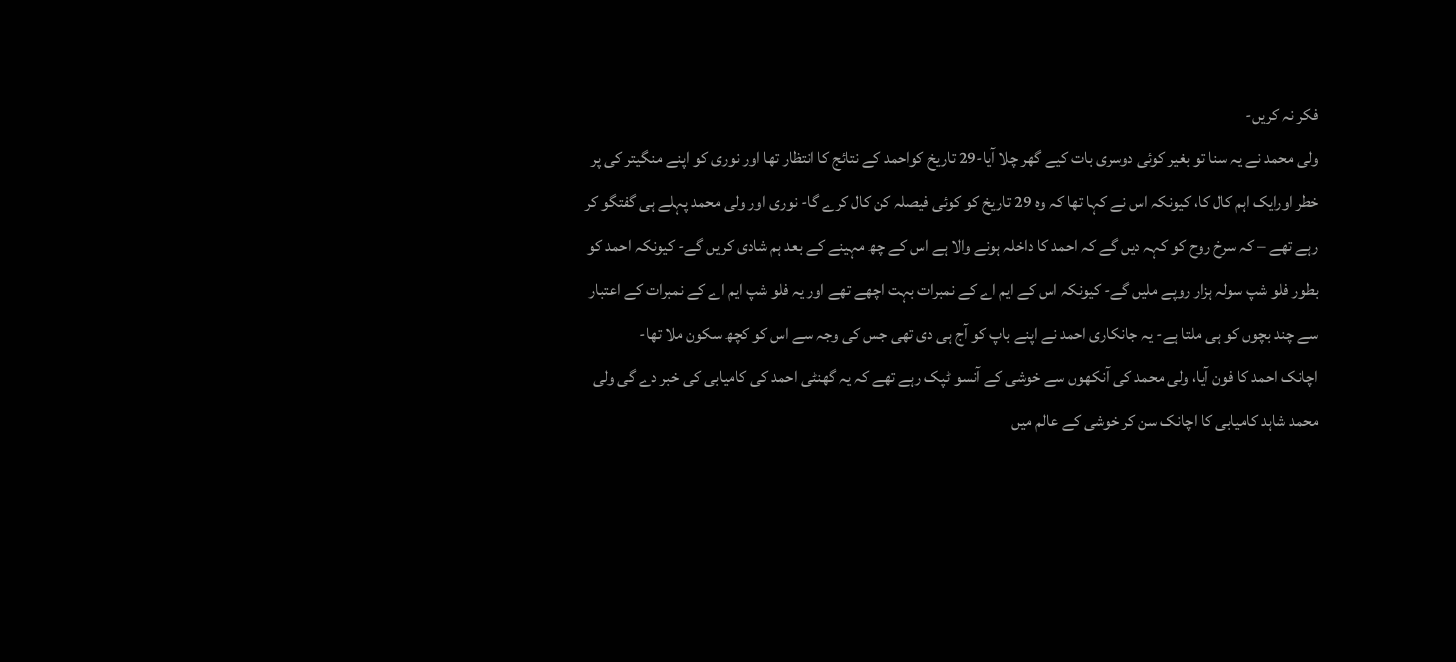فکر نہ کریں-
ولی محمد نے یہ سنا تو بغیر کوئی دوسری بات کیے گھر چلا آیا-29 تاریخ کواحمد کے نتائج کا انتظار تھا اور نوری کو اپنے منگیتر کی پر خطر اورایک اہم کال کا، کیونکہ اس نے کہا تھا کہ وہ 29 تاریخ کو کوئی فیصلہ کن کال کرے گا- نوری اور ولی محمد پہلے ہی گفتگو کر رہے تھے – کہ سرخ روح کو کہہ دیں گے کہ احمد کا داخلہ ہونے والا ہے اس کے چھ مہینے کے بعد ہم شادی کریں گے- کیونکہ احمد کو بطور فلو شپ سولہ ہزار روپے ملیں گے- کیونکہ اس کے ایم اے کے نمبرات بہت اچھے تھے اور یہ فلو شپ ایم اے کے نمبرات کے اعتبار سے چند بچوں کو ہی ملتا ہے- یہ جانکاری احمد نے اپنے باپ کو آج ہی دی تھی جس کی وجہ سے اس کو کچھ سکون ملا تھا-
اچانک احمد کا فون آیا، ولی محمد کی آنکھوں سے خوشی کے آنسو ٹپک رہے تھے کہ یہ گھنٹی احمد کی کامیابی کی خبر دے گی ولی محمد شاہد کامیابی کا اچانک سن کر خوشی کے عالم میں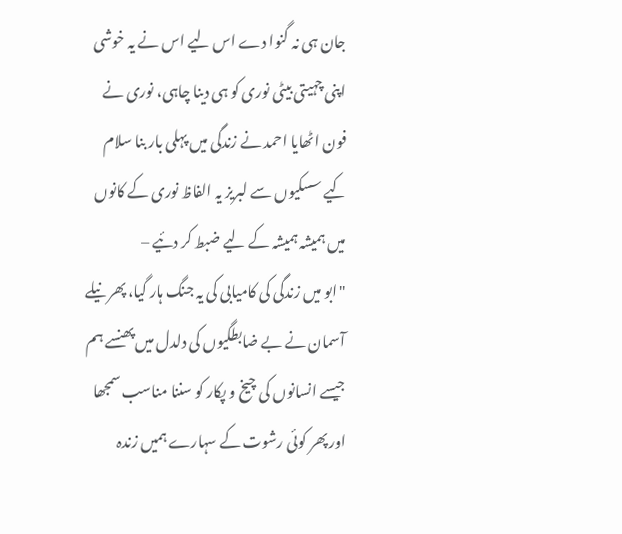جان ہی نہ گنوا دے اس لیے اس نے یہ خوشی اپنی چہیتی بیٹی نوری کو ہی دینا چاہی، نوری نے فون اٹھایا احمد نے زندگی میں پہلی بار بنا سلام کیے سسکیوں سے لبریز یہ الفاظ نوری کے کانوں میں ہمیشہ ہمیشہ کے لیے ضبط کر دئیے –
"ابو میں زندگی کی کامیابی کی یہ جنگ ہار گیا، پھر نیلے آسمان نے بے ضابطگیوں کی دلدل میں پھنسے ہم جیسے انسانوں کی چیخ و پکار کو سننا مناسب سمجھا اور پھر کوئی رشوت کے سہارے ہمیں زندہ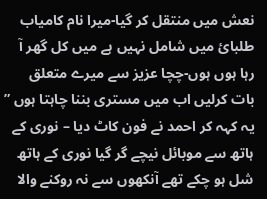نعش میں منتقل کر گیا-میرا نام کامیاب طلبائ میں شامل نہیں ہے میں کل گھر آ رہا ہوں ہوں-چچا عزیز سے میرے متعلق بات کرلیں اب میں مستری بننا چاہتا ہوں ”
یہ کہہ کر احمد نے فون کاٹ دیا – نوری کے ہاتھ سے موبائل نیچے گر گیا نوری کے ہاتھ شل ہو چکے تھے آنکھوں سے نہ روکنے والا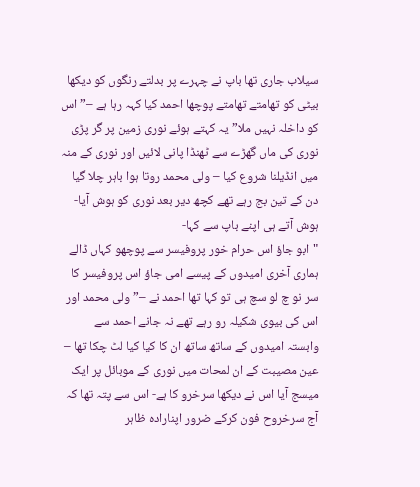سیلاب جاری تھا باپ نے چہرے پر بدلتے رنگوں کو دیکھا بیٹی کو تھامتے تھامتے پوچھا احمد کیا کہہ رہا ہے –” اس کو داخلہ نہیں ملا” یہ کہتے ہوئے نوری زمین پر گر پڑی نوری کی ماں گھڑے سے ٹھنڈا پانی لائیں اور نوری کے منہ میں انڈیلنا شروع کیا – ولی محمد روتا ہوا باہر چلا گیا دن کے تین بج رہے تھے کچھ دیر بعد نوری کو ہوش آیا-ہوش آتے ہی اپنے باپ سے کہا-
"ابو جاؤ اس حرام خور پروفیسر سے پوچھو کہاں ڈالے ہماری آخری امیدوں کے پیسے امی جاؤ اس پروفیسر کا سر نو چ لو سچ ہی تو کہا تھا احمد نے –” ولی محمد اور اس کی بیوی شکیلہ رو رہے تھے نہ جانے احمد سے وابستہ امیدوں کے ساتھ ساتھ ان کا کیا کیا لٹ چکا تھا – عین مصیبت کے ان لمحات میں نوری کے موبائل پر ایک میسج آیا اس نے دیکھا سرخرو کا ہے- اس سے پتہ تھا کہ آج سرخروح فون کرکے ضرور اپنارادہ ظاہر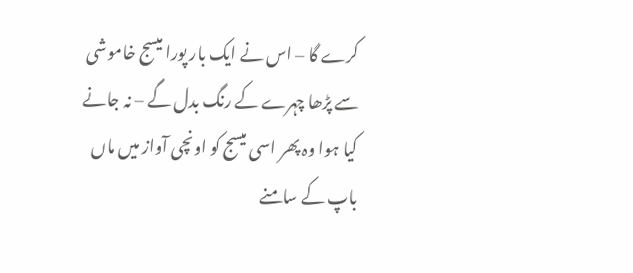کرے گا – اس نے ایک بار پورا میسج خاموشی سے پڑھا چہرے کے رنگ بدل گے – نہ جانے کیا ہوا وہ پھر اسی میسج کو اونچی آواز میں ماں باپ کے سامنے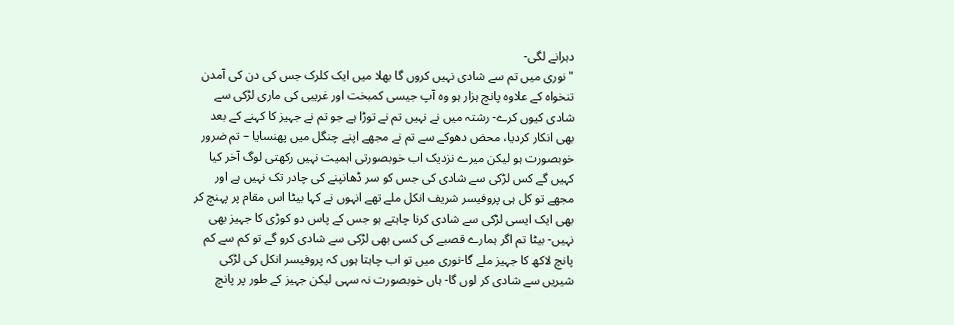دہرانے لگی-
"نوری میں تم سے شادی نہیں کروں گا بھلا میں ایک کلرک جس کی دن کی آمدن تنخواہ کے علاوہ پانچ ہزار ہو وہ آپ جیسی کمبخت اور غریبی کی ماری لڑکی سے شادی کیوں کرے- رشتہ میں نے نہیں تم نے توڑا ہے جو تم نے جہیز کا کہنے کے بعد بھی انکار کردیا، محض دھوکے سے تم نے مجھے اپنے چنگل میں پھنسایا – تم ضرور خوبصورت ہو لیکن میرے نزدیک اب خوبصورتی اہمیت نہیں رکھتی لوگ آخر کیا کہیں گے کس لڑکی سے شادی کی جس کو سر ڈھانپنے کی چادر تک نہیں ہے اور مجھے تو کل ہی پروفیسر شریف انکل ملے تھے انہوں نے کہا بیٹا اس مقام پر پہنچ کر بھی ایک ایسی لڑکی سے شادی کرنا چاہتے ہو جس کے پاس دو کوڑی کا جہیز بھی نہیں- بیٹا تم اگر ہمارے قصبے کی کسی بھی لڑکی سے شادی کرو گے تو کم سے کم پانچ لاکھ کا جہیز ملے گا-نوری میں تو اب چاہتا ہوں کہ پروفیسر انکل کی لڑکی شیریں سے شادی کر لوں گا- ہاں خوبصورت نہ سہی لیکن جہیز کے طور پر پانچ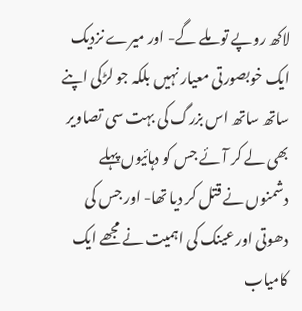لاکھ روپے تو ملے گے- اور میرے نزدیک ایک خوبصورتی معیار نہیں بلکہ جو لڑکی اپنے ساتھ ساتھ اس بزرگ کی بہت سی تصاویر بھی لے کر آئے جس کو دہائیوں پہلے دشمنوں نے قتل کر دیا تھا- اور جس کی دھوتی اور عینک کی اہمیت نے مجھے ایک کامیاب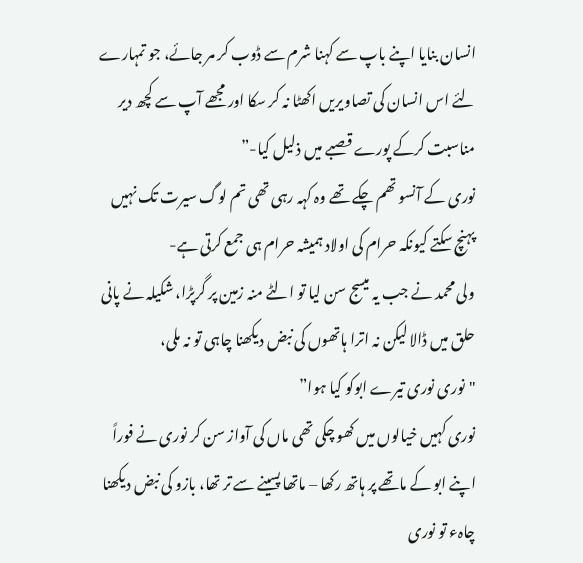انسان بنایا اپنے باپ سے کہنا شرم سے ڈوب کر مر جائے، جو تمہارے لئے اس انسان کی تصاویریں اکھٹا نہ کر سکا اور مجھے آپ سے کچھ دیر مناسبت کرکے پورے قصبے میں ذلیل کیا-”
نوری کے آنسو تھم چکے تھے وہ کہہ رہی تھی تم لوگ سیرت تک نہیں پہنچ سکتے کیونکہ حرام کی اولاد ہمیشہ حرام ہی جمع کرتی ہے-
ولی محمد نے جب یہ میسج سن لیا تو الٹے منہ زمین پر گرپڑا، شکیلہ نے پانی حلق میں ڈالا لیکن نہ اترا ہاتھوں کی نبض دیکھنا چاہی تو نہ ملی،
"نوری نوری تیرے ابوکو کیا ہوا”
نوری کہیں خیالوں میں کھو چکی تھی ماں کی آواز سن کر نوری نے فوراً اپنے ابو کے ماتھے پر ہاتھ رکھا – ماتھا پسینے سے تر تھا، بازو کی نبض دیکھنا چاہء تو نوری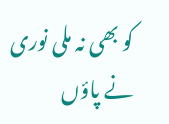کو بھی نہ ملی نوری نے پاؤں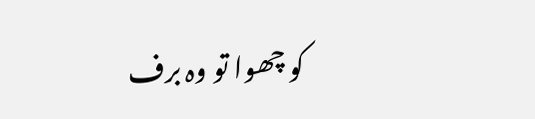کو چھوا تو وہ برف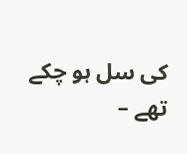کی سل ہو چکے تھے –